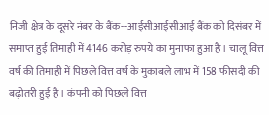निजी क्षेत्र के दूसरे नंबर के बैंक--आईसीआईसीआई बैंक को दिसंबर में समाप्त हुई तिमाही में 4146 करोड़ रुपये का मुनाफा हुआ है। चालू वित्त वर्ष की तिमाही में पिछले वित्त वर्ष के मुकाबले लाभ में 158 फीसदी की बढ़ोतरी हुई है। कंपनी को पिछले वित्त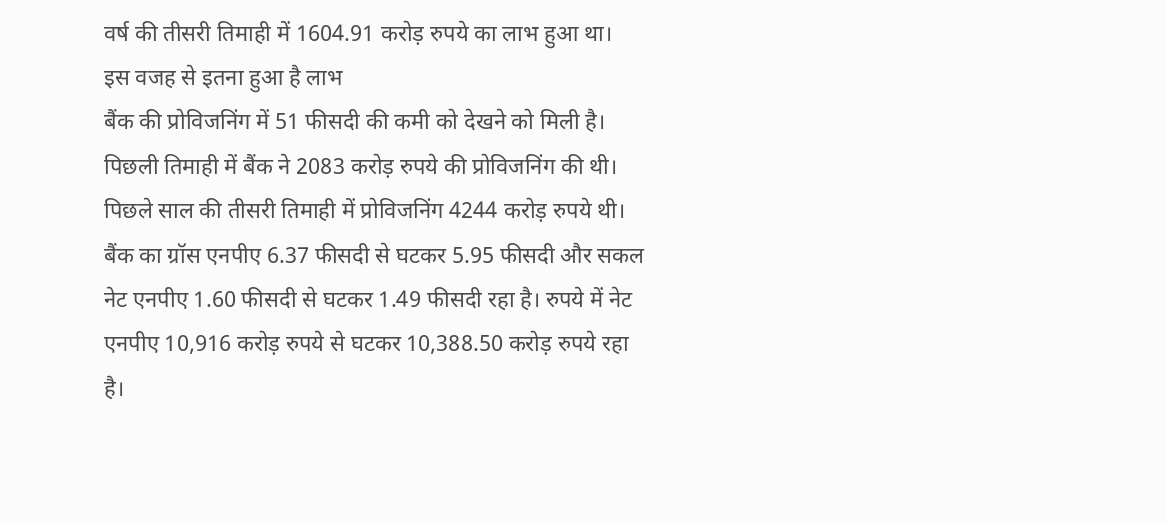वर्ष की तीसरी तिमाही में 1604.91 करोड़ रुपये का लाभ हुआ था।
इस वजह से इतना हुआ है लाभ
बैंक की प्रोविजनिंग में 51 फीसदी की कमी को देखने को मिली है। पिछली तिमाही में बैंक ने 2083 करोड़ रुपये की प्रोविजनिंग की थी। पिछले साल की तीसरी तिमाही में प्रोविजनिंग 4244 करोड़ रुपये थी।
बैंक का ग्रॉस एनपीए 6.37 फीसदी से घटकर 5.95 फीसदी और सकल नेट एनपीए 1.60 फीसदी से घटकर 1.49 फीसदी रहा है। रुपये में नेट एनपीए 10,916 करोड़ रुपये से घटकर 10,388.50 करोड़ रुपये रहा है।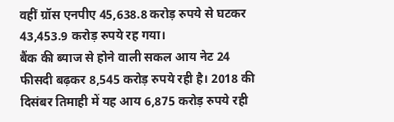वहीं ग्रॉस एनपीए 45,638.8 करोड़ रुपये से घटकर 43,453.9 करोड़ रुपये रह गया।
बैंक की ब्याज से होने वाली सकल आय नेट 24 फीसदी बढ़कर 8,545 करोड़ रुपये रही है। 2018 की दिसंबर तिमाही में यह आय 6,875 करोड़ रुपये रही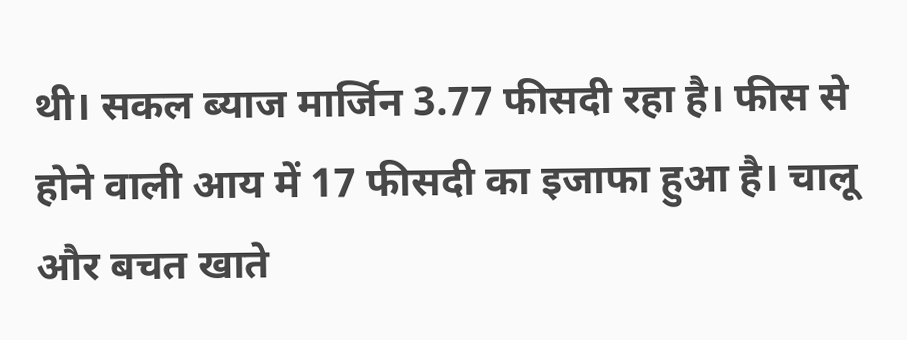थी। सकल ब्याज मार्जिन 3.77 फीसदी रहा है। फीस से होने वाली आय में 17 फीसदी का इजाफा हुआ है। चालू और बचत खाते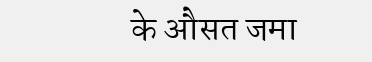के औसत जमा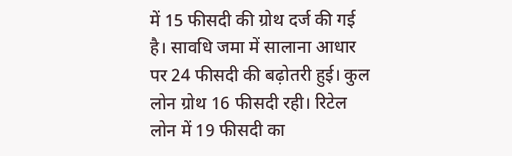में 15 फीसदी की ग्रोथ दर्ज की गई है। सावधि जमा में सालाना आधार पर 24 फीसदी की बढ़ोतरी हुई। कुल लोन ग्रोथ 16 फीसदी रही। रिटेल लोन में 19 फीसदी का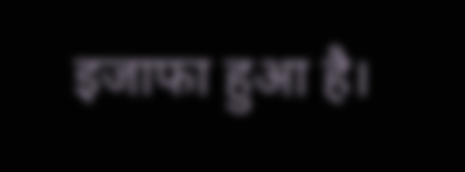इजाफा हुआ है।